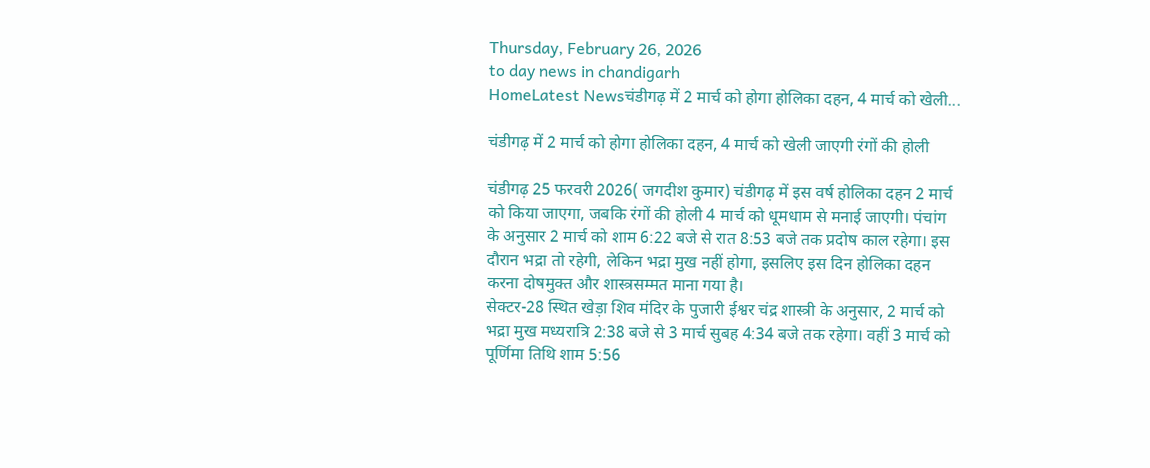Thursday, February 26, 2026
to day news in chandigarh
HomeLatest Newsचंडीगढ़ में 2 मार्च को होगा होलिका दहन, 4 मार्च को खेली...

चंडीगढ़ में 2 मार्च को होगा होलिका दहन, 4 मार्च को खेली जाएगी रंगों की होली

चंडीगढ़ 25 फरवरी 2026( जगदीश कुमार) चंडीगढ़ में इस वर्ष होलिका दहन 2 मार्च को किया जाएगा, जबकि रंगों की होली 4 मार्च को धूमधाम से मनाई जाएगी। पंचांग के अनुसार 2 मार्च को शाम 6:22 बजे से रात 8:53 बजे तक प्रदोष काल रहेगा। इस दौरान भद्रा तो रहेगी, लेकिन भद्रा मुख नहीं होगा, इसलिए इस दिन होलिका दहन करना दोषमुक्त और शास्त्रसम्मत माना गया है।
सेक्टर-28 स्थित खेड़ा शिव मंदिर के पुजारी ईश्वर चंद्र शास्त्री के अनुसार, 2 मार्च को भद्रा मुख मध्यरात्रि 2:38 बजे से 3 मार्च सुबह 4:34 बजे तक रहेगा। वहीं 3 मार्च को पूर्णिमा तिथि शाम 5:56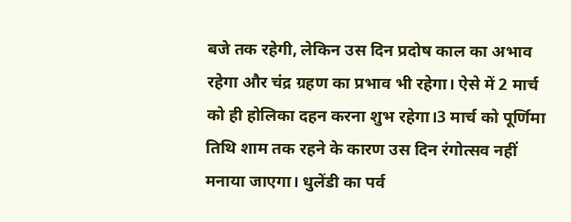बजे तक रहेगी, लेकिन उस दिन प्रदोष काल का अभाव रहेगा और चंद्र ग्रहण का प्रभाव भी रहेगा। ऐसे में 2 मार्च को ही होलिका दहन करना शुभ रहेगा।3 मार्च को पूर्णिमा तिथि शाम तक रहने के कारण उस दिन रंगोत्सव नहीं मनाया जाएगा। धुलेंडी का पर्व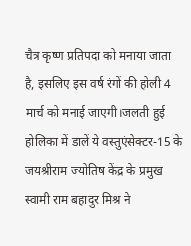चैत्र कृष्ण प्रतिपदा को मनाया जाता है, इसलिए इस वर्ष रंगों की होली 4 मार्च को मनाई जाएगी।जलती हुई होलिका में डालें ये वस्तुएंसेक्टर-15 के जयश्रीराम ज्योतिष केंद्र के प्रमुख स्वामी राम बहादुर मिश्र ने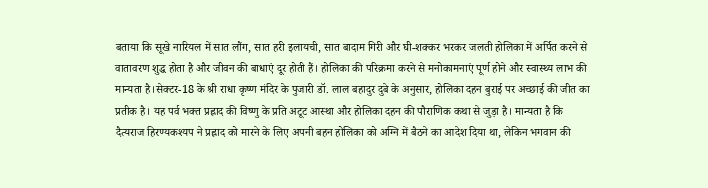बताया कि सूखे नारियल में सात लौंग, सात हरी इलायची, सात बादाम गिरी और घी-शक्कर भरकर जलती होलिका में अर्पित करने से वातावरण शुद्ध होता है और जीवन की बाधाएं दूर होती हैं। होलिका की परिक्रमा करने से मनोकामनाएं पूर्ण होने और स्वास्थ्य लाभ की मान्यता है।सेक्टर-18 के श्री राधा कृष्ण मंदिर के पुजारी डॉ. लाल बहादुर दुबे के अनुसार, होलिका दहन बुराई पर अच्छाई की जीत का प्रतीक है। यह पर्व भक्त प्रह्लाद की विष्णु के प्रति अटूट आस्था और होलिका दहन की पौराणिक कथा से जुड़ा है। मान्यता है कि दैत्यराज हिरण्यकश्यप ने प्रह्लाद को मारने के लिए अपनी बहन होलिका को अग्नि में बैठने का आदेश दिया था, लेकिन भगवान की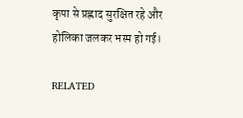कृपा से प्रह्लाद सुरक्षित रहे और होलिका जलकर भस्म हो गई।

RELATED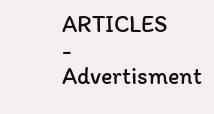ARTICLES
- Advertisment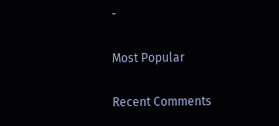-

Most Popular

Recent Comments